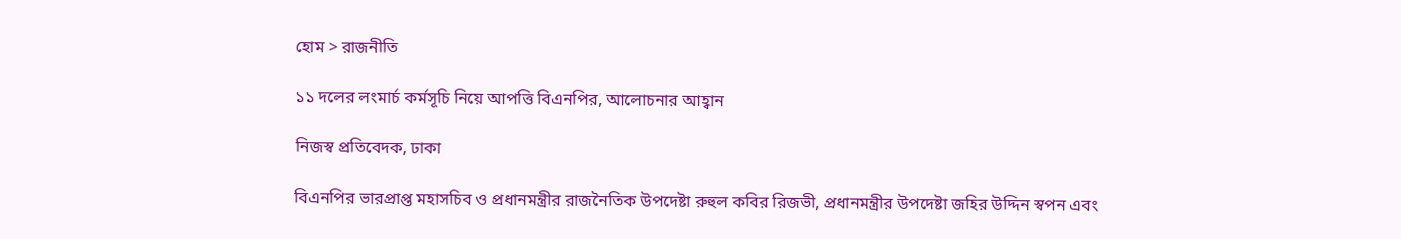হোম > রাজনীতি

১১ দলের লংমার্চ কর্মসূচি নিয়ে আপত্তি বিএনপির, আলোচনার আহ্বান

নিজস্ব প্রতিবেদক, ঢাকা

বিএনপির ভারপ্রাপ্ত মহাসচিব ও প্রধানমন্ত্রীর রাজনৈতিক উপদেষ্টা রুহুল কবির রিজভী, প্রধানমন্ত্রীর উপদেষ্টা জহির উদ্দিন স্বপন এবং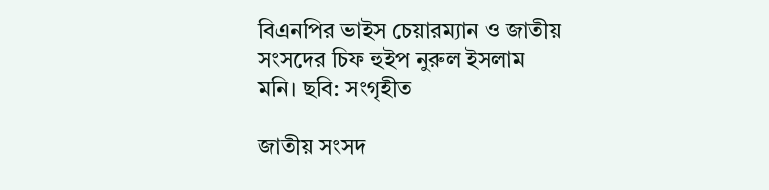বিএনপির ভাইস চেয়ারম্যান ও জাতীয় সংসদের চিফ হুইপ নুরুল ইসলাম মনি। ছবি: সংগৃহীত

জাতীয় সংসদ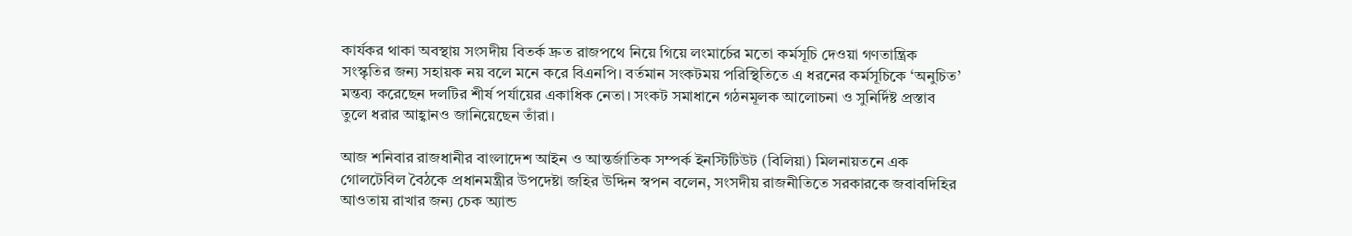কার্যকর থাকা অবস্থায় সংসদীয় বিতর্ক দ্রুত রাজপথে নিয়ে গিয়ে লংমার্চের মতো কর্মসূচি দেওয়া গণতান্ত্রিক সংস্কৃতির জন্য সহায়ক নয় বলে মনে করে বিএনপি। বর্তমান সংকটময় পরিস্থিতিতে এ ধরনের কর্মসূচিকে ‘অনুচিত’ মন্তব্য করেছেন দলটির শীর্ষ পর্যায়ের একাধিক নেতা। সংকট সমাধানে গঠনমূলক আলোচনা ও সুনির্দিষ্ট প্রস্তাব তুলে ধরার আহ্বানও জানিয়েছেন তাঁরা।

আজ শনিবার রাজধানীর বাংলাদেশ আইন ও আন্তর্জাতিক সম্পর্ক ইনস্টিটিউট (বিলিয়া) মিলনায়তনে এক গোলটেবিল বৈঠকে প্রধানমন্ত্রীর উপদেষ্টা জহির উদ্দিন স্বপন বলেন, সংসদীয় রাজনীতিতে সরকারকে জবাবদিহির আওতায় রাখার জন্য চেক অ্যান্ড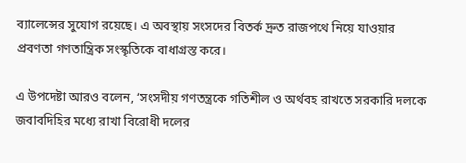ব্যালেন্সের সুযোগ রয়েছে। এ অবস্থায় সংসদের বিতর্ক দ্রুত রাজপথে নিয়ে যাওয়ার প্রবণতা গণতান্ত্রিক সংস্কৃতিকে বাধাগ্রস্ত করে।

এ উপদেষ্টা আরও বলেন, ‘সংসদীয় গণতন্ত্রকে গতিশীল ও অর্থবহ রাখতে সরকারি দলকে জবাবদিহির মধ্যে রাখা বিরোধী দলের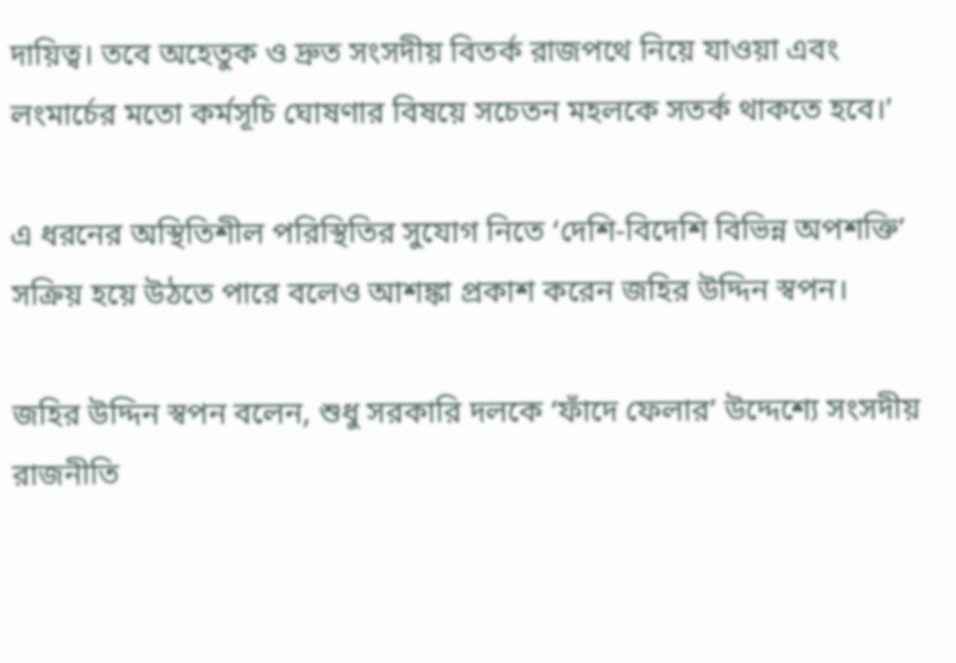দায়িত্ব। তবে অহেতুক ও দ্রুত সংসদীয় বিতর্ক রাজপথে নিয়ে যাওয়া এবং লংমার্চের মতো কর্মসূচি ঘোষণার বিষয়ে সচেতন মহলকে সতর্ক থাকতে হবে।’

এ ধরনের অস্থিতিশীল পরিস্থিতির সুযোগ নিতে ‘দেশি-বিদেশি বিভিন্ন অপশক্তি’ সক্রিয় হয়ে উঠতে পারে বলেও আশঙ্কা প্রকাশ করেন জহির উদ্দিন স্বপন।

জহির উদ্দিন স্বপন বলেন, শুধু সরকারি দলকে ‘ফাঁদে ফেলার’ উদ্দেশ্যে সংসদীয় রাজনীতি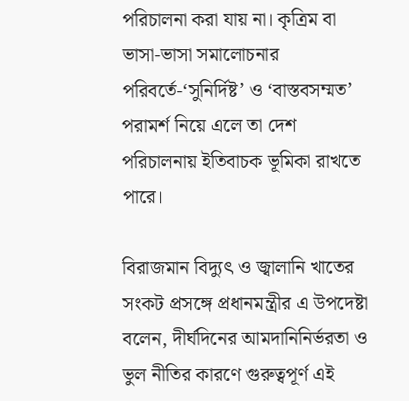পরিচালনা করা যায় না। কৃত্রিম বা ভাসা-ভাসা সমালোচনার পরিবর্তে-‘সুনির্দিষ্ট’ ও ‘বাস্তবসম্মত’ পরামর্শ নিয়ে এলে তা দেশ পরিচালনায় ইতিবাচক ভূমিকা রাখতে পারে।

বিরাজমান বিদ্যুৎ ও জ্বালানি খাতের সংকট প্রসঙ্গে প্রধানমন্ত্রীর এ উপদেষ্টা বলেন, দীর্ঘদিনের আমদানিনির্ভরতা ও ভুল নীতির কারণে গুরুত্বপূর্ণ এই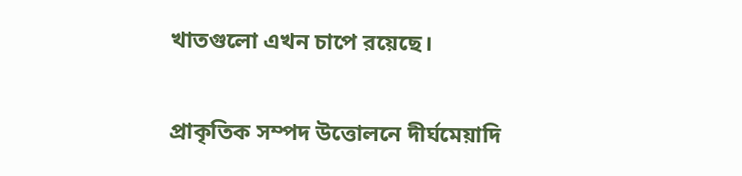খাতগুলো এখন চাপে রয়েছে।

প্রাকৃতিক সম্পদ উত্তোলনে দীর্ঘমেয়াদি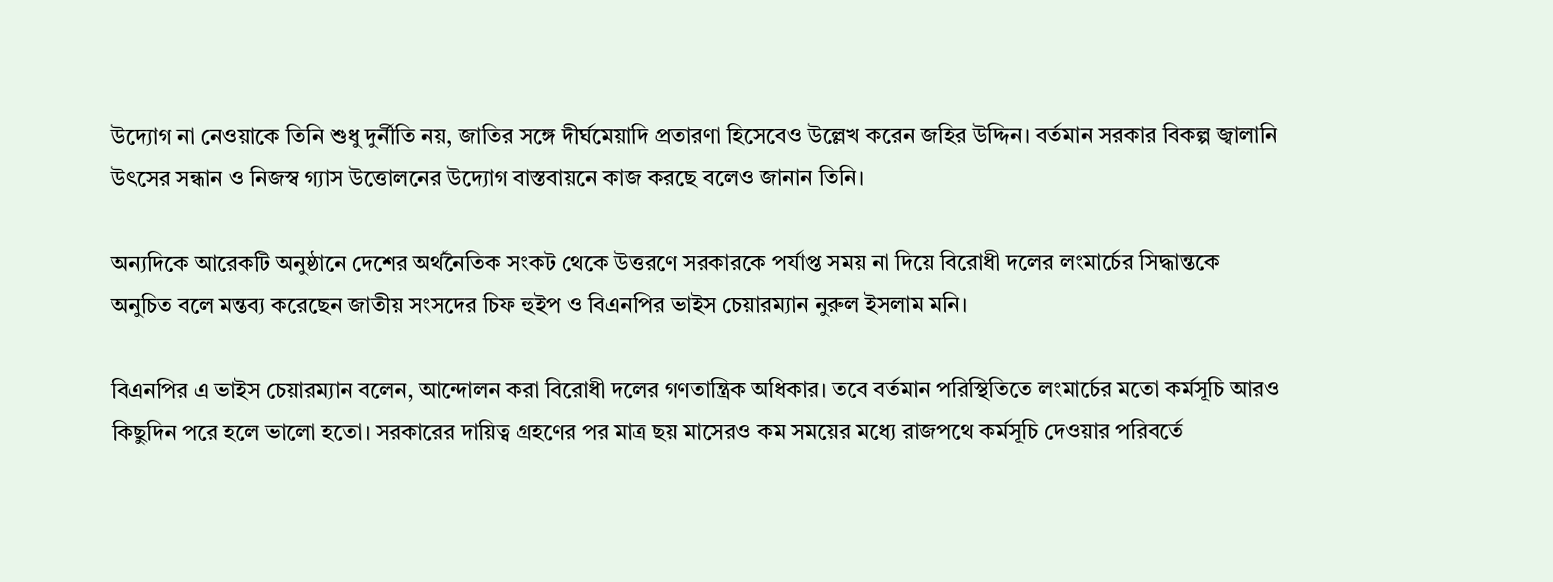উদ্যোগ না নেওয়াকে তিনি শুধু দুর্নীতি নয়, জাতির সঙ্গে দীর্ঘমেয়াদি প্রতারণা হিসেবেও উল্লেখ করেন জহির উদ্দিন। বর্তমান সরকার বিকল্প জ্বালানি উৎসের সন্ধান ও নিজস্ব গ্যাস উত্তোলনের উদ্যোগ বাস্তবায়নে কাজ করছে বলেও জানান তিনি।

অন্যদিকে আরেকটি অনুষ্ঠানে দেশের অর্থনৈতিক সংকট থেকে উত্তরণে সরকারকে পর্যাপ্ত সময় না দিয়ে বিরোধী দলের লংমার্চের সিদ্ধান্তকে অনুচিত বলে মন্তব্য করেছেন জাতীয় সংসদের চিফ হুইপ ও বিএনপির ভাইস চেয়ারম্যান নুরুল ইসলাম মনি।

বিএনপির এ ভাইস চেয়ারম্যান বলেন, আন্দোলন করা বিরোধী দলের গণতান্ত্রিক অধিকার। তবে বর্তমান পরিস্থিতিতে লংমার্চের মতো কর্মসূচি আরও কিছুদিন পরে হলে ভালো হতো। সরকারের দায়িত্ব গ্রহণের পর মাত্র ছয় মাসেরও কম সময়ের মধ্যে রাজপথে কর্মসূচি দেওয়ার পরিবর্তে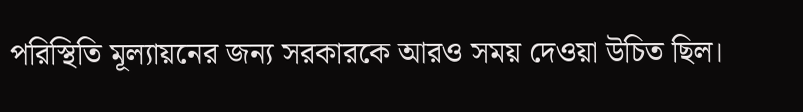পরিস্থিতি মূল্যায়নের জন্য সরকারকে আরও সময় দেওয়া উচিত ছিল।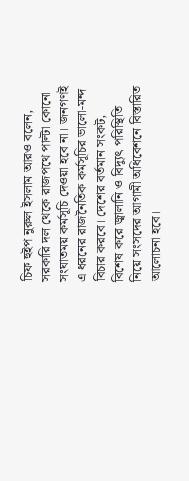চিফ হুইপ নুরুল ইসলাম আরও বলেন, সরকারি দল থেকে রাজপথে পাল্টা কোনো সংঘাতময় কর্মসূচি দেওয়া হবে না। জনগণই এ ধরনের রাজনৈতিক কর্মসূচির ভালো-মন্দ বিচার করবে। দেশের বর্তমান সংকট, বিশেষ করে জ্বালানি ও বিদ্যুৎ পরিস্থিতি নিয়ে সংসদের আগামী অধিবেশনে বিস্তারিত আলোচনা হবে।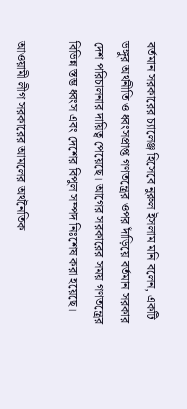বর্তমান সরকারের চ্যালেঞ্জ হিসেবে নুরুল ইসলাম মনি বলেন, একটি ভঙ্গুর অর্থনীতি ও ধ্বংসপ্রাপ্ত গণতন্ত্রের ওপর দাঁড়িয়ে বর্তমান সরকার দেশ পরিচালনার দায়িত্ব পেয়েছে। আগের সরকারের সময় গণতন্ত্রের বিভিন্ন স্তম্ভ ধ্বংস এবং দেশের বিপুল সম্পদ নিঃশেষ করা হয়েছে।

আওয়ামী লীগ সরকারের আমলের অর্থনৈতিক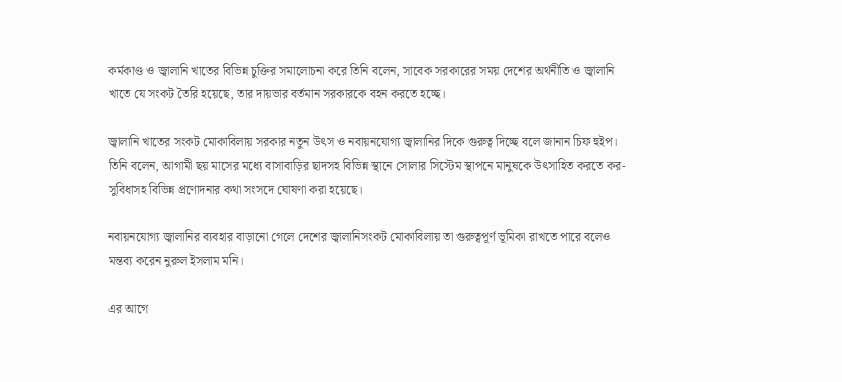কর্মকাণ্ড ও জ্বালানি খাতের বিভিন্ন চুক্তির সমালোচনা করে তিনি বলেন, সাবেক সরকারের সময় দেশের অর্থনীতি ও জ্বালানি খাতে যে সংকট তৈরি হয়েছে, তার দায়ভার বর্তমান সরকারকে বহন করতে হচ্ছে।

জ্বালানি খাতের সংকট মোকাবিলায় সরকার নতুন উৎস ও নবায়নযোগ্য জ্বালানির দিকে গুরুত্ব দিচ্ছে বলে জানান চিফ হুইপ। তিনি বলেন, আগামী ছয় মাসের মধ্যে বাসাবাড়ির ছাদসহ বিভিন্ন স্থানে সোলার সিস্টেম স্থাপনে মানুষকে উৎসাহিত করতে কর-সুবিধাসহ বিভিন্ন প্রণোদনার কথা সংসদে ঘোষণা করা হয়েছে।

নবায়নযোগ্য জ্বালানির ব্যবহার বাড়ানো গেলে দেশের জ্বালানিসংকট মোকাবিলায় তা গুরুত্বপূর্ণ ভূমিকা রাখতে পারে বলেও মন্তব্য করেন নুরুল ইসলাম মনি।

এর আগে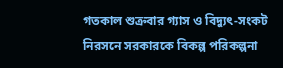গতকাল শুক্রবার গ্যাস ও বিদ্যুৎ-সংকট নিরসনে সরকারকে বিকল্প পরিকল্পনা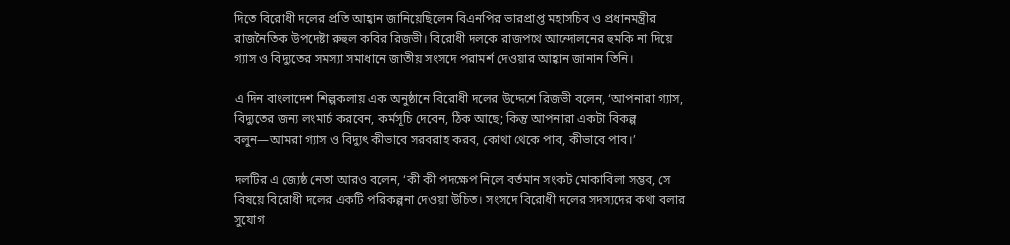দিতে বিরোধী দলের প্রতি আহ্বান জানিয়েছিলেন বিএনপির ভারপ্রাপ্ত মহাসচিব ও প্রধানমন্ত্রীর রাজনৈতিক উপদেষ্টা রুহুল কবির রিজভী। বিরোধী দলকে রাজপথে আন্দোলনের হুমকি না দিয়ে গ্যাস ও বিদ্যুতের সমস্যা সমাধানে জাতীয় সংসদে পরামর্শ দেওয়ার আহ্বান জানান তিনি।

এ দিন বাংলাদেশ শিল্পকলায় এক অনুষ্ঠানে বিরোধী দলের উদ্দেশে রিজভী বলেন, ‘আপনারা গ্যাস, বিদ্যুতের জন্য লংমার্চ করবেন, কর্মসূচি দেবেন, ঠিক আছে; কিন্তু আপনারা একটা বিকল্প বলুন—আমরা গ্যাস ও বিদ্যুৎ কীভাবে সরবরাহ করব, কোথা থেকে পাব, কীভাবে পাব।’

দলটির এ জ্যেষ্ঠ নেতা আরও বলেন, ‘কী কী পদক্ষেপ নিলে বর্তমান সংকট মোকাবিলা সম্ভব, সে বিষয়ে বিরোধী দলের একটি পরিকল্পনা দেওয়া উচিত। সংসদে বিরোধী দলের সদস্যদের কথা বলার সুযোগ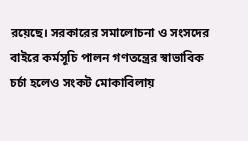রয়েছে। সরকারের সমালোচনা ও সংসদের বাইরে কর্মসূচি পালন গণতন্ত্রের স্বাভাবিক চর্চা হলেও সংকট মোকাবিলায়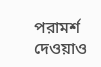পরামর্শ দেওয়াও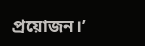প্রয়োজন।’